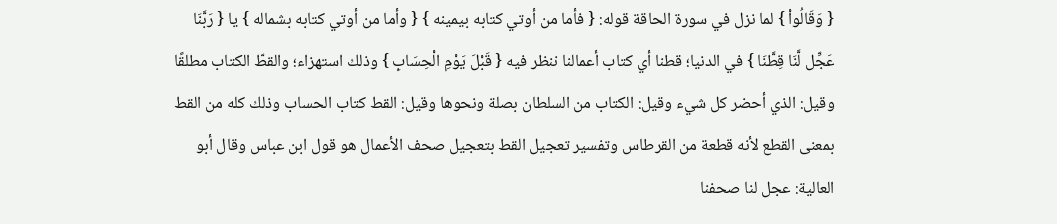{ وَقَالُواْ } لما نزل في سورة الحاقة قوله: { فأما من أوتي كتابه بيمينه } { وأما من أوتي كتابه بشماله } يا { رَبَّنَا عَجِّل لَّنَا قِطَّنَا } في الدنيا؛ قطنا أي كتاب أعمالنا ننظر فيه { قَبْلَ يَوْمِ الْحِسَابِ } وذلك استهزاء؛ والقطّ الكتاب مطلقًا وقيل: الذي أحضر كل شيء وقيل: الكتاب من السلطان بصلة ونحوها وقيل: القط كتاب الحساب وذلك كله من القط بمعنى القطع لأنه قطعة من القرطاس وتفسير تعجيل القط بتعجيل صحف الأعمال هو قول ابن عباس وقال أبو العالية: عجل لنا صحفنا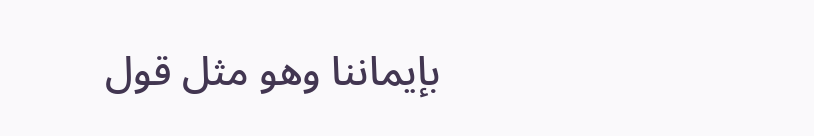بإيماننا وهو مثل قول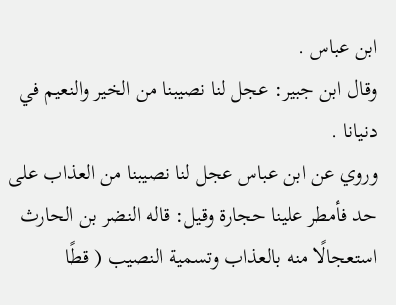ابن عباس .
وقال ابن جبير: عجل لنا نصيبنا من الخير والنعيم في دنيانا .
وروي عن ابن عباس عجل لنا نصيبنا من العذاب على حد فأمطر علينا حجارة وقيل: قاله النضر بن الحارث استعجالًا منه بالعذاب وتسمية النصيب ( قطًا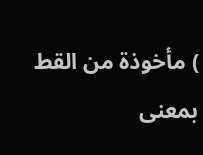) مأخوذة من القط بمعنى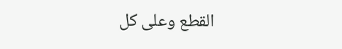القطع وعلى كل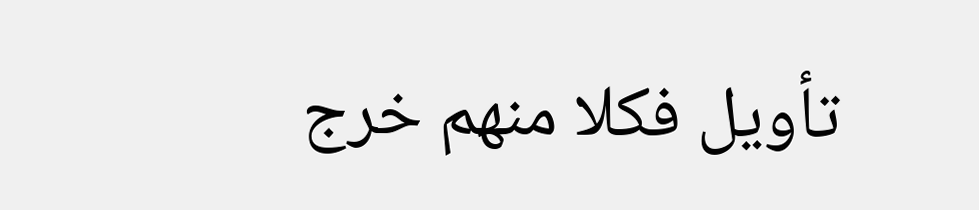تأويل فكلا منهم خرج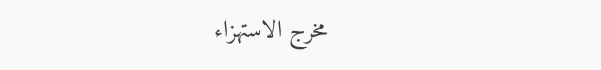مخرج الاستهزاء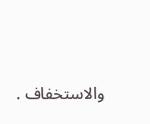والاستخفاف .